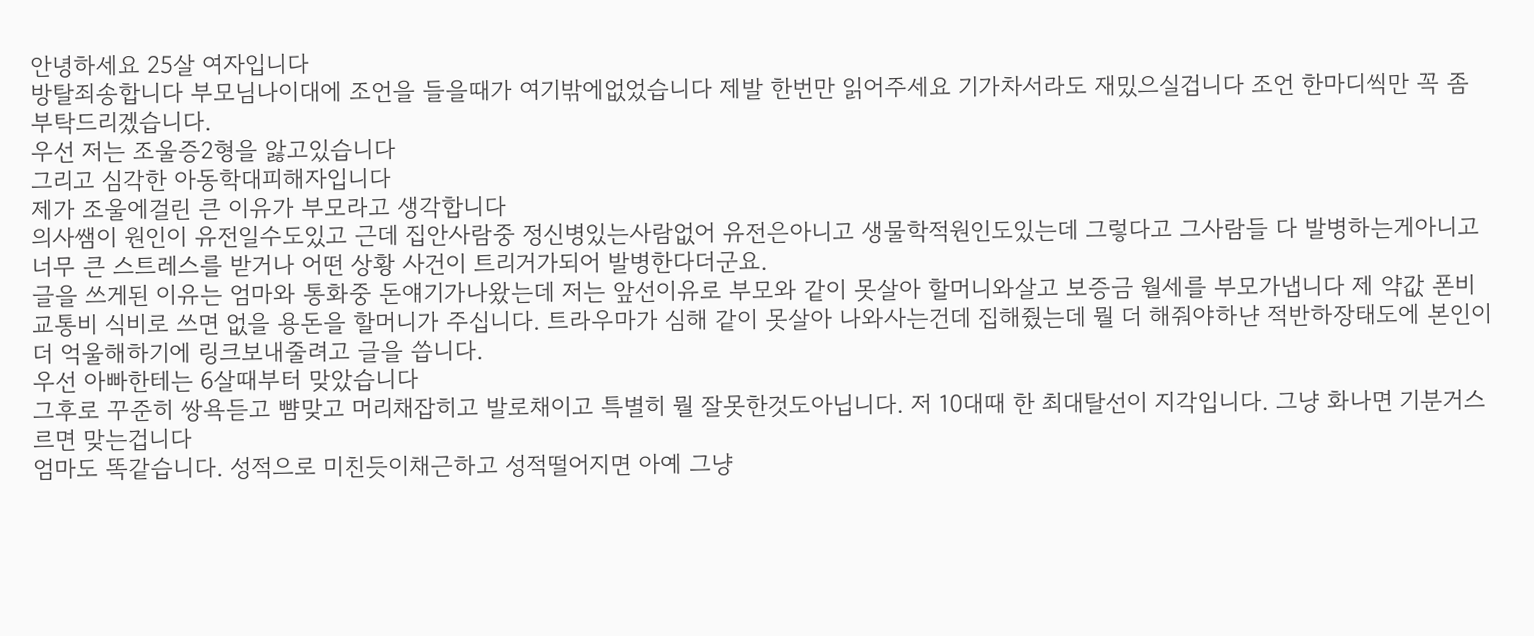안녕하세요 25살 여자입니다
방탈죄송합니다 부모님나이대에 조언을 들을때가 여기밖에없었습니다 제발 한번만 읽어주세요 기가차서라도 재밌으실겁니다 조언 한마디씩만 꼭 좀 부탁드리겠습니다.
우선 저는 조울증2형을 앓고있습니다
그리고 심각한 아동학대피해자입니다
제가 조울에걸린 큰 이유가 부모라고 생각합니다
의사쌤이 원인이 유전일수도있고 근데 집안사람중 정신병있는사람없어 유전은아니고 생물학적원인도있는데 그렇다고 그사람들 다 발병하는게아니고 너무 큰 스트레스를 받거나 어떤 상황 사건이 트리거가되어 발병한다더군요.
글을 쓰게된 이유는 엄마와 통화중 돈얘기가나왔는데 저는 앞선이유로 부모와 같이 못살아 할머니와살고 보증금 월세를 부모가냅니다 제 약값 폰비 교통비 식비로 쓰면 없을 용돈을 할머니가 주십니다. 트라우마가 심해 같이 못살아 나와사는건데 집해줬는데 뭘 더 해줘야하냔 적반하장태도에 본인이 더 억울해하기에 링크보내줄려고 글을 씁니다.
우선 아빠한테는 6살때부터 맞았습니다
그후로 꾸준히 쌍욕듣고 뺨맞고 머리채잡히고 발로채이고 특별히 뭘 잘못한것도아닙니다. 저 10대때 한 최대탈선이 지각입니다. 그냥 화나면 기분거스르면 맞는겁니다
엄마도 똑같습니다. 성적으로 미친듯이채근하고 성적떨어지면 아예 그냥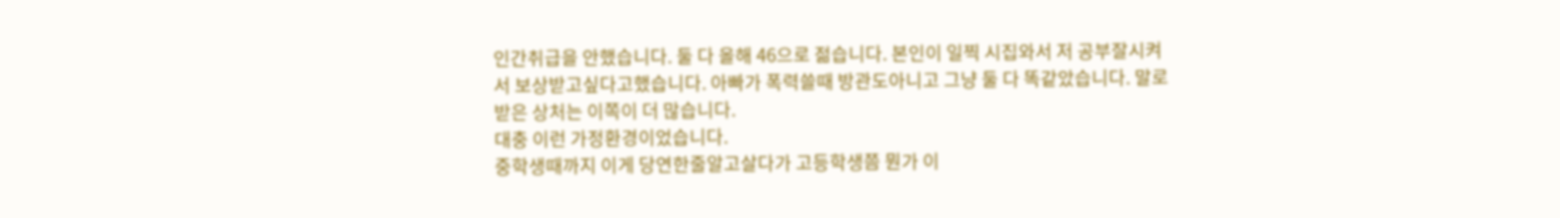인간취급을 안했습니다. 둘 다 올해 46으로 젊습니다. 본인이 일찍 시집와서 저 공부잘시켜서 보상받고싶다고했습니다. 아빠가 폭력쓸때 방관도아니고 그냥 둘 다 똑같았습니다. 말로 받은 상처는 이쪽이 더 많습니다.
대충 이런 가정환경이었습니다.
중학생때까지 이게 당연한줄알고살다가 고등학생쯤 뭔가 이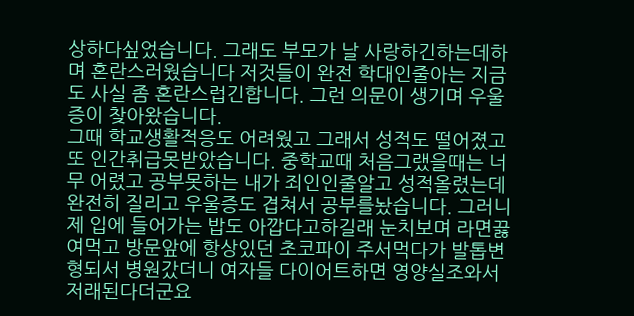상하다싶었습니다. 그래도 부모가 날 사랑하긴하는데하며 혼란스러웠습니다 저것들이 완전 학대인줄아는 지금도 사실 좀 혼란스럽긴합니다. 그런 의문이 생기며 우울증이 찾아왔습니다.
그때 학교생활적응도 어려웠고 그래서 성적도 떨어졌고 또 인간취급못받았습니다. 중학교때 처음그랬을때는 너무 어렸고 공부못하는 내가 죄인인줄알고 성적올렸는데 완전히 질리고 우울증도 겹쳐서 공부를놨습니다. 그러니 제 입에 들어가는 밥도 아깝다고하길래 눈치보며 라면끓여먹고 방문앞에 항상있던 초코파이 주서먹다가 발톱변형되서 병원갔더니 여자들 다이어트하면 영양실조와서 저래된다더군요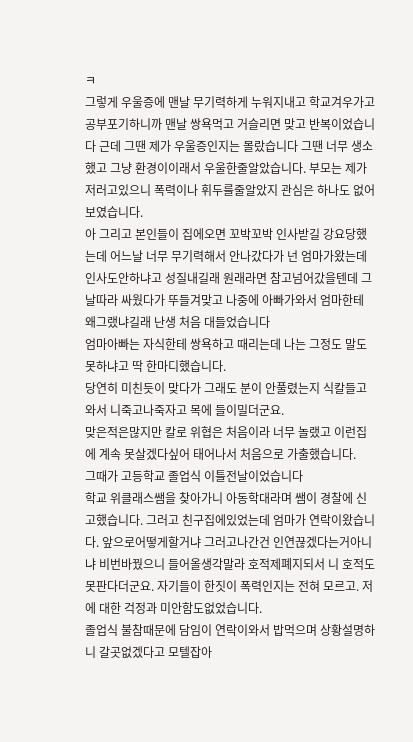ㅋ
그렇게 우울증에 맨날 무기력하게 누워지내고 학교겨우가고 공부포기하니까 맨날 쌍욕먹고 거슬리면 맞고 반복이었습니다 근데 그땐 제가 우울증인지는 몰랐습니다 그땐 너무 생소했고 그냥 환경이이래서 우울한줄알았습니다. 부모는 제가 저러고있으니 폭력이나 휘두를줄알았지 관심은 하나도 없어보였습니다.
아 그리고 본인들이 집에오면 꼬박꼬박 인사받길 강요당했는데 어느날 너무 무기력해서 안나갔다가 넌 엄마가왔는데 인사도안하냐고 성질내길래 원래라면 참고넘어갔을텐데 그날따라 싸웠다가 뚜들겨맞고 나중에 아빠가와서 엄마한테 왜그랬냐길래 난생 처음 대들었습니다
엄마아빠는 자식한테 쌍욕하고 때리는데 나는 그정도 말도 못하냐고 딱 한마디했습니다.
당연히 미친듯이 맞다가 그래도 분이 안풀렸는지 식칼들고와서 니죽고나죽자고 목에 들이밀더군요.
맞은적은많지만 칼로 위협은 처음이라 너무 놀랬고 이런집에 계속 못살겠다싶어 태어나서 처음으로 가출했습니다.
그때가 고등학교 졸업식 이틀전날이었습니다
학교 위클래스쌤을 찾아가니 아동학대라며 쌤이 경찰에 신고했습니다. 그러고 친구집에있었는데 엄마가 연락이왔습니다. 앞으로어떻게할거냐 그러고나간건 인연끊겠다는거아니냐 비번바꿨으니 들어올생각말라 호적제폐지되서 니 호적도 못판다더군요. 자기들이 한짓이 폭력인지는 전혀 모르고. 저에 대한 걱정과 미안함도없었습니다.
졸업식 불참때문에 담임이 연락이와서 밥먹으며 상황설명하니 갈곳없겠다고 모텔잡아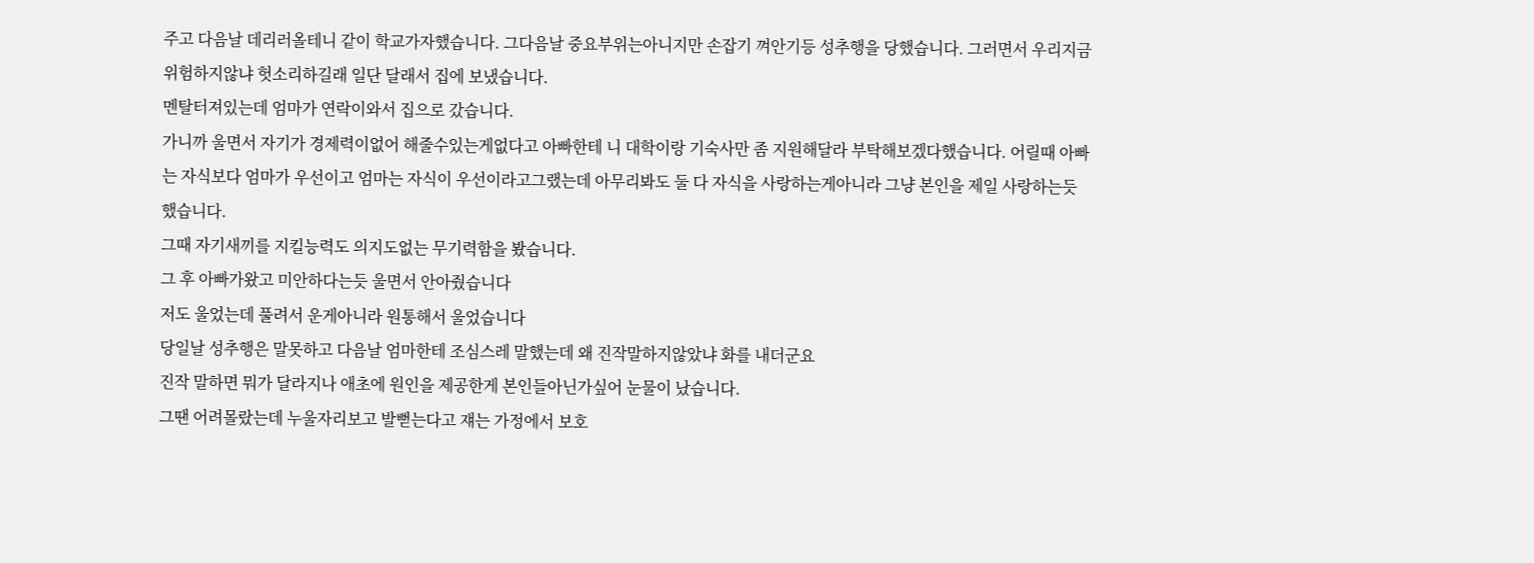주고 다음날 데리러올테니 같이 학교가자했습니다. 그다음날 중요부위는아니지만 손잡기 껴안기등 성추행을 당했습니다. 그러면서 우리지금 위험하지않냐 헛소리하길래 일단 달래서 집에 보냈습니다.
멘탈터져있는데 엄마가 연락이와서 집으로 갔습니다.
가니까 울면서 자기가 경제력이없어 해줄수있는게없다고 아빠한테 니 대학이랑 기숙사만 좀 지원해달라 부탁해보겠다했습니다. 어릴때 아빠는 자식보다 엄마가 우선이고 엄마는 자식이 우선이라고그랬는데 아무리봐도 둘 다 자식을 사랑하는게아니라 그냥 본인을 제일 사랑하는듯했습니다.
그때 자기새끼를 지킬능력도 의지도없는 무기력함을 봤습니다.
그 후 아빠가왔고 미안하다는듯 울면서 안아줬습니다
저도 울었는데 풀려서 운게아니라 원통해서 울었습니다
당일날 성추행은 말못하고 다음날 엄마한테 조심스레 말했는데 왜 진작말하지않았냐 화를 내더군요
진작 말하면 뭐가 달라지나 애초에 원인을 제공한게 본인들아닌가싶어 눈물이 났습니다.
그땐 어려몰랐는데 누울자리보고 발뻗는다고 쟤는 가정에서 보호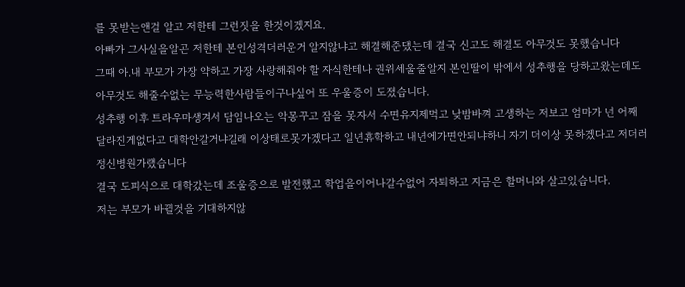를 못받는앤걸 알고 저한테 그런짓을 한것이겠지요.
아빠가 그사실을알곤 저한테 본인성격더러운거 알지않냐고 해결해준댔는데 결국 신고도 해결도 아무것도 못했습니다
그때 아.내 부모가 가장 약하고 가장 사랑해줘야 할 자식한테나 권위세울줄알지 본인딸이 밖에서 성추행을 당하고왔는데도 아무것도 해줄수없는 무능력한사람들이구나싶어 또 우울증이 도졌습니다.
성추행 이후 트라우마생겨서 담임나오는 악몽꾸고 잠을 못자서 수면유지제먹고 낮밤바껴 고생하는 저보고 엄마가 넌 어째 달라진게없다고 대학안갈거냐길래 이상태로못가겠다고 일년휴학하고 내년에가면안되냐하니 자기 더이상 못하겠다고 저더러 정신병원가랬습니다
결국 도피식으로 대학갔는데 조울증으로 발전했고 학업을이어나갈수없어 자퇴하고 지금은 할머니와 살고있습니다.
저는 부모가 바뀔것을 기대하지않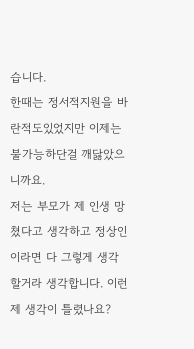습니다.
한때는 정서적지원을 바란적도있었지만 이제는 불가능하단걸 깨닳았으니까요.
저는 부모가 제 인생 망쳤다고 생각하고 정상인이라면 다 그렇게 생각할거라 생각합니다. 이런 제 생각이 틀렸나요?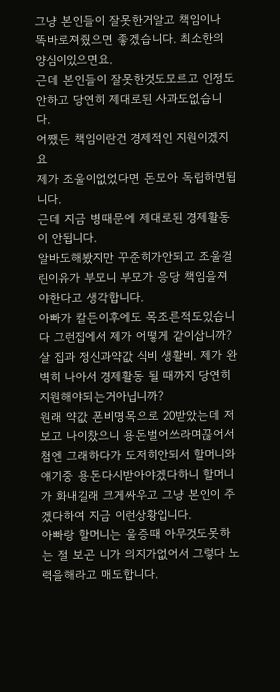그냥 본인들이 잘못한거알고 책임이나 똑바로져줬으면 좋겠습니다. 최소한의 양심이있으면요.
근데 본인들이 잘못한것도모르고 인정도안하고 당연히 제대로된 사과도없습니다.
어쨌든 책임이란건 경제적인 지원이겠지요
제가 조울이없었다면 돈모아 독립하면됩니다.
근데 지금 병때문에 제대로된 경제활동이 안됩니다.
알바도해봤지만 꾸준히가안되고 조울걸린이유가 부모니 부모가 응당 책임을져야한다고 생각합니다.
아빠가 칼든이후에도 목조른적도있습니다 그런집에서 제가 어떻게 같이삽니까?
살 집과 정신과약값 식비 생활비. 제가 완벽히 나아서 경제활동 될 때까지 당연히 지원해야되는거아닙니까?
원래 약값 폰비명목으로 20받았는데 저보고 나이찼으니 용돈벌어쓰라며끊어서 첨엔 그래하다가 도저히안되서 할머니와 얘기중 용돈다시받아야겠다하니 할머니가 화내길래 크게싸우고 그냥 본인이 주겠다하여 지금 이런상황입니다.
아빠랑 할머니는 울증때 아무것도못하는 절 보곤 니가 의지가없어서 그렇다 노력을해라고 매도합니다.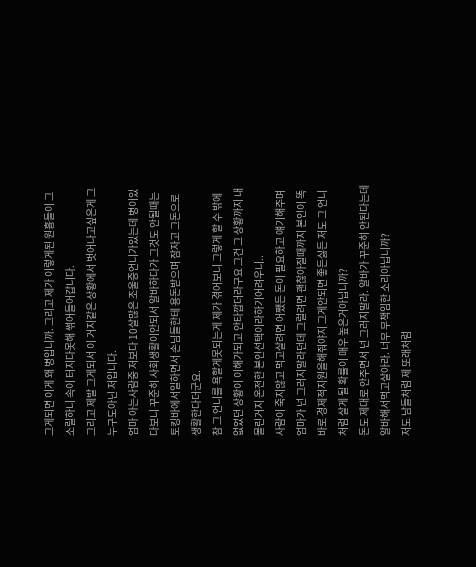그게되면 이게 왜 병입니까. 그리고 제가 이렇게된 원흉들이 그 소릴하니 속이 터지다못해 썪어들어갑니다.
그리고 제발 그게되서 이 거지같은 상황에서 벗어나고싶은게 그 누구도아닌 저입니다.
엄마 아는사람중 저보다 10살많은 조울증언니가있는데 병이있다보니 꾸준히 사회생활이안되서 알바하다가 그것도 안될때는 토킹바에서일하면서 손님들한테 용돈받으며 잠자고 그돈으로 생활한다더군요.
참 그 언니를 욕할게못되는게 제가 겪어보니 그렇게 할 수 밖에없었던 상황이 이해가되고 안타깝더라구요 그건 그 상황까지 내몰린거지 온전한 본인선택이라하기어려우니..
사람이 죽지않고 먹고살려면 어쨌든 돈이 필요하고 얘기해주며 엄마가 넌 그러지말라던데 그럴려면 괜찮아질때까지 본인이 똑바로 경제적지원을해줘야지 그게안되면 좋든싫든 저도 그 언니처럼 살게 될 확률이 매우 높은거아닙니까?
돈도 제대로 안주면서 넌 그러지말라. 알바가 꾸준히 안된다는데 알바해서먹고살아라. 너무 무책임한 소리아닙니까?
저도 남들처럼 제 또래처럼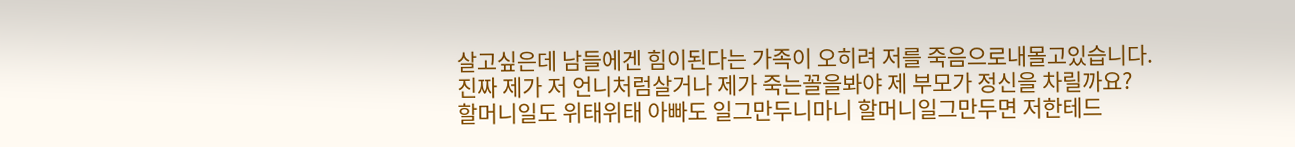살고싶은데 남들에겐 힘이된다는 가족이 오히려 저를 죽음으로내몰고있습니다.
진짜 제가 저 언니처럼살거나 제가 죽는꼴을봐야 제 부모가 정신을 차릴까요?
할머니일도 위태위태 아빠도 일그만두니마니 할머니일그만두면 저한테드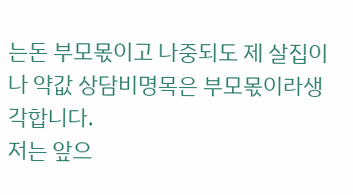는돈 부모몫이고 나중되도 제 살집이나 약값 상담비명목은 부모몫이라생각합니다.
저는 앞으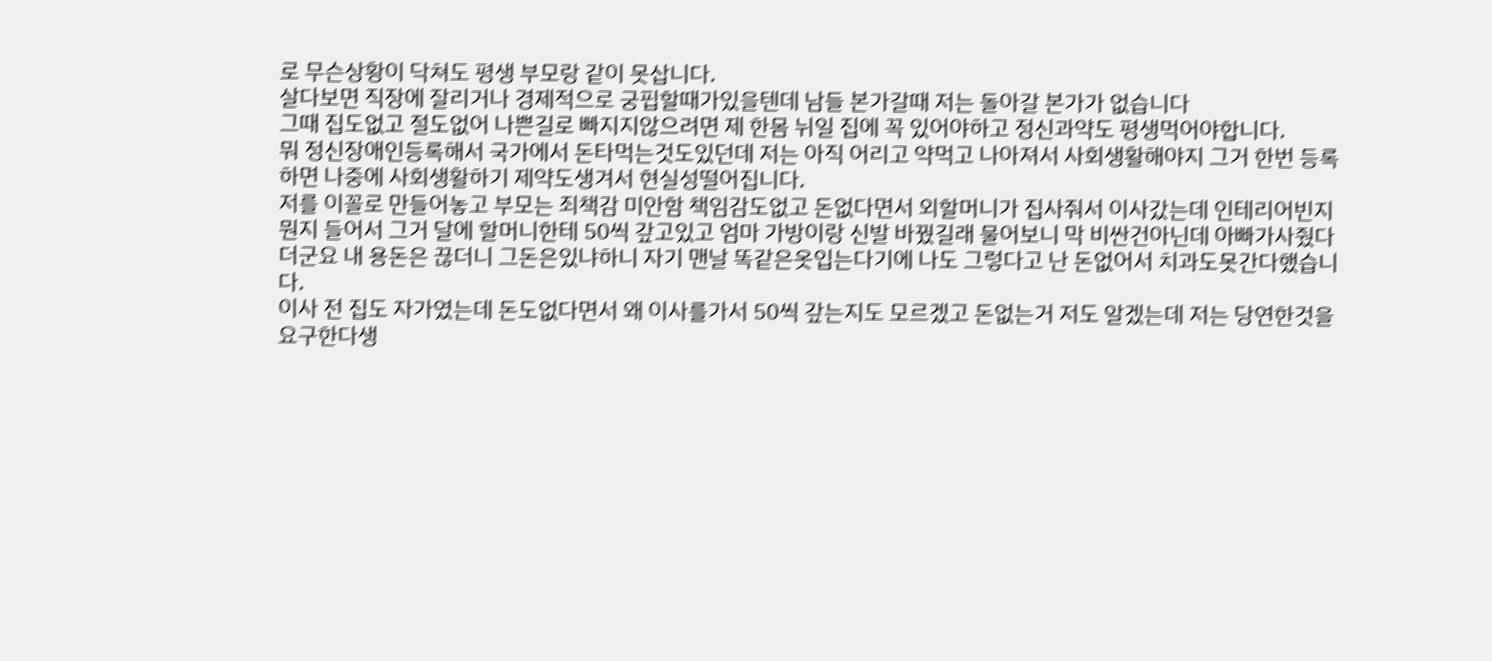로 무슨상황이 닥쳐도 평생 부모랑 같이 못삽니다.
살다보면 직장에 잘리거나 경제적으로 궁핍할때가있을텐데 남들 본가갈때 저는 돌아갈 본가가 없습니다
그때 집도없고 절도없어 나쁜길로 빠지지않으려면 제 한몸 뉘일 집에 꼭 있어야하고 정신과약도 평생먹어야합니다.
뭐 정신장애인등록해서 국가에서 돈타먹는것도있던데 저는 아직 어리고 약먹고 나아져서 사회생활해야지 그거 한번 등록하면 나중에 사회생활하기 제약도생겨서 현실성떨어집니다.
저를 이꼴로 만들어놓고 부모는 죄책감 미안함 책임감도없고 돈없다면서 외할머니가 집사줘서 이사갔는데 인테리어빈지 뭔지 들어서 그거 달에 할머니한테 50씩 갚고있고 엄마 가방이랑 신발 바꿨길래 물어보니 막 비싼건아닌데 아빠가사줬다더군요 내 용돈은 끊더니 그돈은있냐하니 자기 맨날 똑같은옷입는다기에 나도 그렇다고 난 돈없어서 치과도못간다했습니다.
이사 전 집도 자가였는데 돈도없다면서 왜 이사를가서 50씩 갚는지도 모르겠고 돈없는거 저도 알겠는데 저는 당연한것을 요구한다생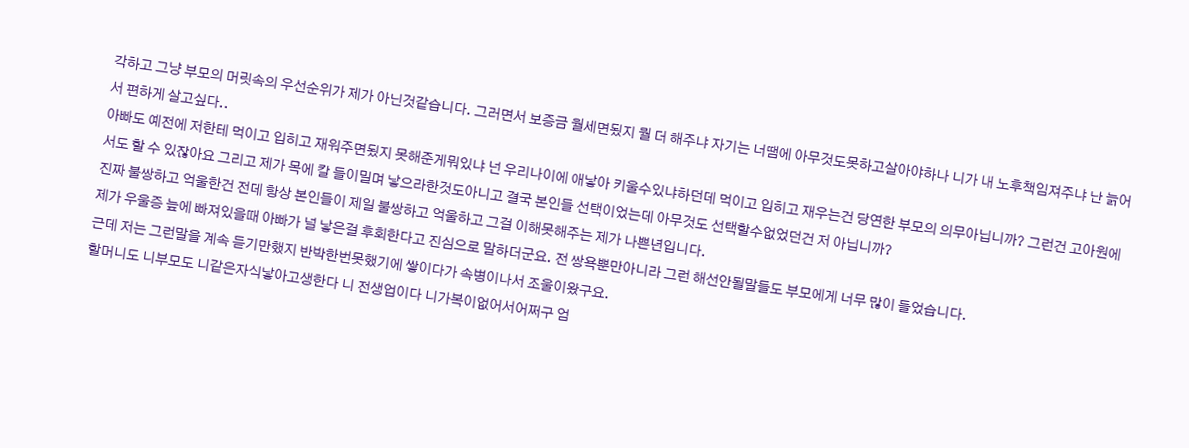각하고 그냥 부모의 머릿속의 우선순위가 제가 아닌것같습니다. 그러면서 보증금 월세면됬지 뭘 더 해주냐 자기는 너땜에 아무것도못하고살아야하나 니가 내 노후책임져주냐 난 늙어서 편하게 살고싶다..
아빠도 예전에 저한테 먹이고 입히고 재워주면됬지 못해준게뭐있냐 넌 우리나이에 애낳아 키울수있냐하던데 먹이고 입히고 재우는건 당연한 부모의 의무아닙니까? 그런건 고아원에서도 할 수 있잖아요 그리고 제가 목에 칼 들이밀며 낳으라한것도아니고 결국 본인들 선택이었는데 아무것도 선택할수없었던건 저 아닙니까?
진짜 불쌍하고 억울한건 전데 항상 본인들이 제일 불쌍하고 억울하고 그걸 이해못해주는 제가 나쁜년입니다.
제가 우울증 늪에 빠져있을때 아빠가 널 낳은걸 후회한다고 진심으로 말하더군요. 전 쌍욕뿐만아니라 그런 해선안될말들도 부모에게 너무 많이 들었습니다.
근데 저는 그런말을 계속 듣기만했지 반박한번못했기에 쌓이다가 속병이나서 조울이왔구요.
할머니도 니부모도 니같은자식낳아고생한다 니 전생업이다 니가복이없어서어쩌구 엄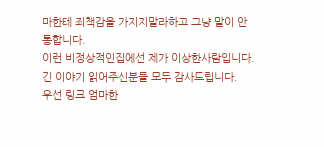마한테 죄책감을 가지지말라하고 그냥 말이 안통합니다.
이런 비정상적인집에선 제가 이상한사람입니다.
긴 이야기 읽어주신분들 모두 감사드립니다.
우선 링크 엄마한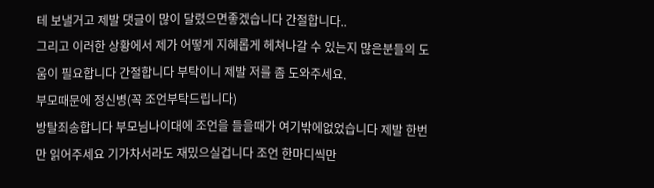테 보낼거고 제발 댓글이 많이 달렸으면좋겠습니다 간절합니다..
그리고 이러한 상황에서 제가 어떻게 지혜롭게 헤쳐나갈 수 있는지 많은분들의 도움이 필요합니다 간절합니다 부탁이니 제발 저를 좀 도와주세요.
부모때문에 정신병(꼭 조언부탁드립니다)
방탈죄송합니다 부모님나이대에 조언을 들을때가 여기밖에없었습니다 제발 한번만 읽어주세요 기가차서라도 재밌으실겁니다 조언 한마디씩만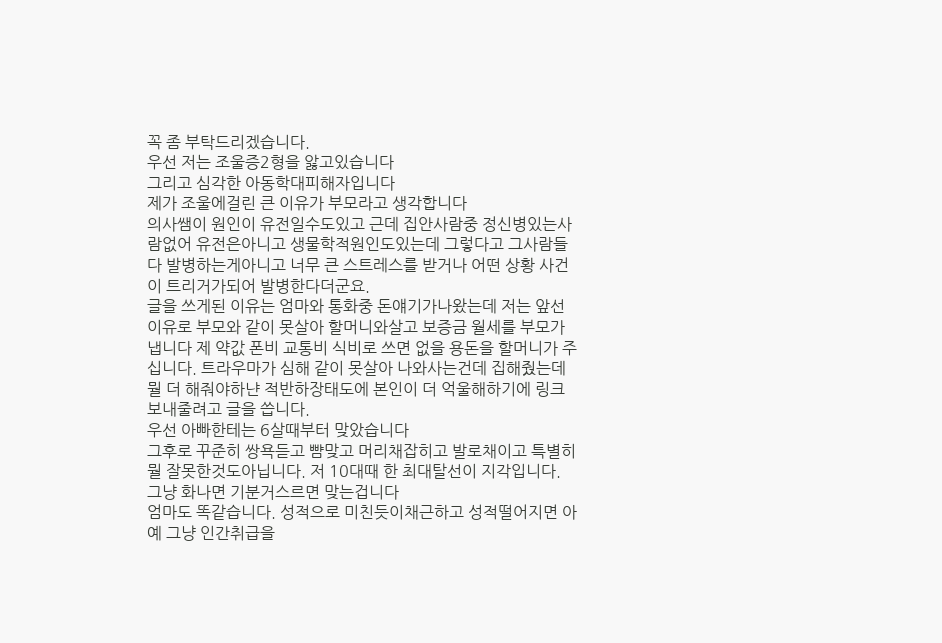꼭 좀 부탁드리겠습니다.
우선 저는 조울증2형을 앓고있습니다
그리고 심각한 아동학대피해자입니다
제가 조울에걸린 큰 이유가 부모라고 생각합니다
의사쌤이 원인이 유전일수도있고 근데 집안사람중 정신병있는사람없어 유전은아니고 생물학적원인도있는데 그렇다고 그사람들 다 발병하는게아니고 너무 큰 스트레스를 받거나 어떤 상황 사건이 트리거가되어 발병한다더군요.
글을 쓰게된 이유는 엄마와 통화중 돈얘기가나왔는데 저는 앞선이유로 부모와 같이 못살아 할머니와살고 보증금 월세를 부모가냅니다 제 약값 폰비 교통비 식비로 쓰면 없을 용돈을 할머니가 주십니다. 트라우마가 심해 같이 못살아 나와사는건데 집해줬는데 뭘 더 해줘야하냔 적반하장태도에 본인이 더 억울해하기에 링크보내줄려고 글을 씁니다.
우선 아빠한테는 6살때부터 맞았습니다
그후로 꾸준히 쌍욕듣고 뺨맞고 머리채잡히고 발로채이고 특별히 뭘 잘못한것도아닙니다. 저 10대때 한 최대탈선이 지각입니다. 그냥 화나면 기분거스르면 맞는겁니다
엄마도 똑같습니다. 성적으로 미친듯이채근하고 성적떨어지면 아예 그냥 인간취급을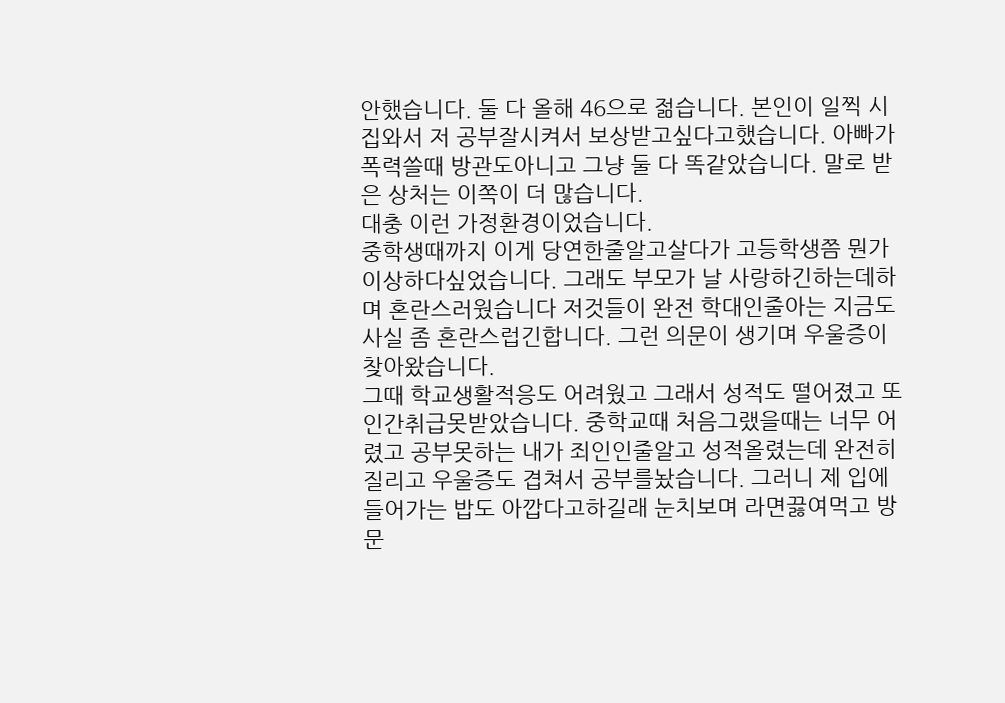안했습니다. 둘 다 올해 46으로 젊습니다. 본인이 일찍 시집와서 저 공부잘시켜서 보상받고싶다고했습니다. 아빠가 폭력쓸때 방관도아니고 그냥 둘 다 똑같았습니다. 말로 받은 상처는 이쪽이 더 많습니다.
대충 이런 가정환경이었습니다.
중학생때까지 이게 당연한줄알고살다가 고등학생쯤 뭔가 이상하다싶었습니다. 그래도 부모가 날 사랑하긴하는데하며 혼란스러웠습니다 저것들이 완전 학대인줄아는 지금도 사실 좀 혼란스럽긴합니다. 그런 의문이 생기며 우울증이 찾아왔습니다.
그때 학교생활적응도 어려웠고 그래서 성적도 떨어졌고 또 인간취급못받았습니다. 중학교때 처음그랬을때는 너무 어렸고 공부못하는 내가 죄인인줄알고 성적올렸는데 완전히 질리고 우울증도 겹쳐서 공부를놨습니다. 그러니 제 입에 들어가는 밥도 아깝다고하길래 눈치보며 라면끓여먹고 방문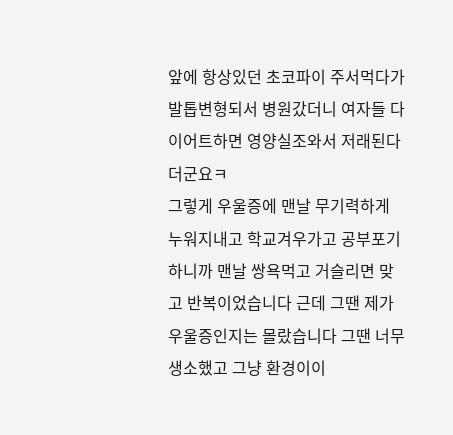앞에 항상있던 초코파이 주서먹다가 발톱변형되서 병원갔더니 여자들 다이어트하면 영양실조와서 저래된다더군요ㅋ
그렇게 우울증에 맨날 무기력하게 누워지내고 학교겨우가고 공부포기하니까 맨날 쌍욕먹고 거슬리면 맞고 반복이었습니다 근데 그땐 제가 우울증인지는 몰랐습니다 그땐 너무 생소했고 그냥 환경이이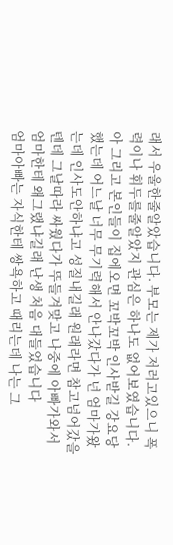래서 우울한줄알았습니다. 부모는 제가 저러고있으니 폭력이나 휘두를줄알았지 관심은 하나도 없어보였습니다.
아 그리고 본인들이 집에오면 꼬박꼬박 인사받길 강요당했는데 어느날 너무 무기력해서 안나갔다가 넌 엄마가왔는데 인사도안하냐고 성질내길래 원래라면 참고넘어갔을텐데 그날따라 싸웠다가 뚜들겨맞고 나중에 아빠가와서 엄마한테 왜그랬냐길래 난생 처음 대들었습니다
엄마아빠는 자식한테 쌍욕하고 때리는데 나는 그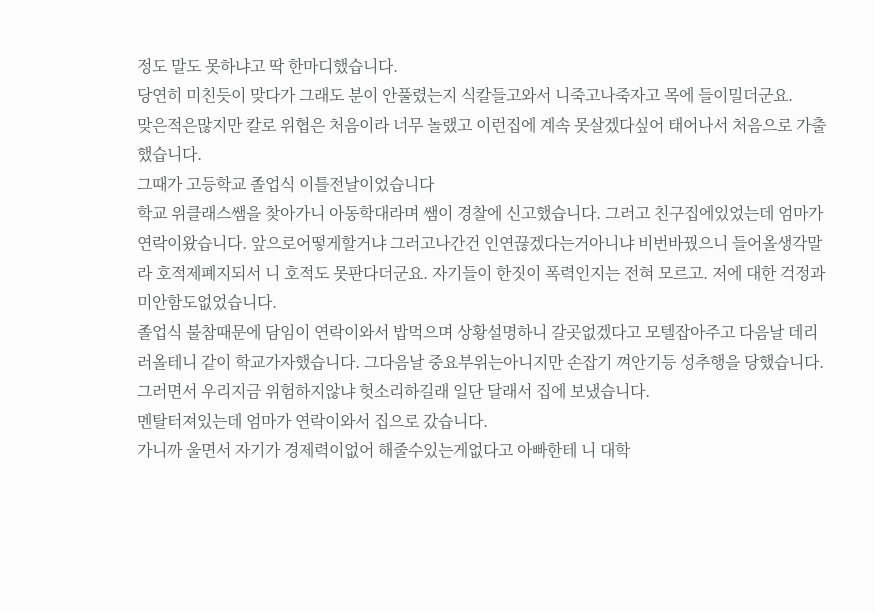정도 말도 못하냐고 딱 한마디했습니다.
당연히 미친듯이 맞다가 그래도 분이 안풀렸는지 식칼들고와서 니죽고나죽자고 목에 들이밀더군요.
맞은적은많지만 칼로 위협은 처음이라 너무 놀랬고 이런집에 계속 못살겠다싶어 태어나서 처음으로 가출했습니다.
그때가 고등학교 졸업식 이틀전날이었습니다
학교 위클래스쌤을 찾아가니 아동학대라며 쌤이 경찰에 신고했습니다. 그러고 친구집에있었는데 엄마가 연락이왔습니다. 앞으로어떻게할거냐 그러고나간건 인연끊겠다는거아니냐 비번바꿨으니 들어올생각말라 호적제폐지되서 니 호적도 못판다더군요. 자기들이 한짓이 폭력인지는 전혀 모르고. 저에 대한 걱정과 미안함도없었습니다.
졸업식 불참때문에 담임이 연락이와서 밥먹으며 상황설명하니 갈곳없겠다고 모텔잡아주고 다음날 데리러올테니 같이 학교가자했습니다. 그다음날 중요부위는아니지만 손잡기 껴안기등 성추행을 당했습니다. 그러면서 우리지금 위험하지않냐 헛소리하길래 일단 달래서 집에 보냈습니다.
멘탈터져있는데 엄마가 연락이와서 집으로 갔습니다.
가니까 울면서 자기가 경제력이없어 해줄수있는게없다고 아빠한테 니 대학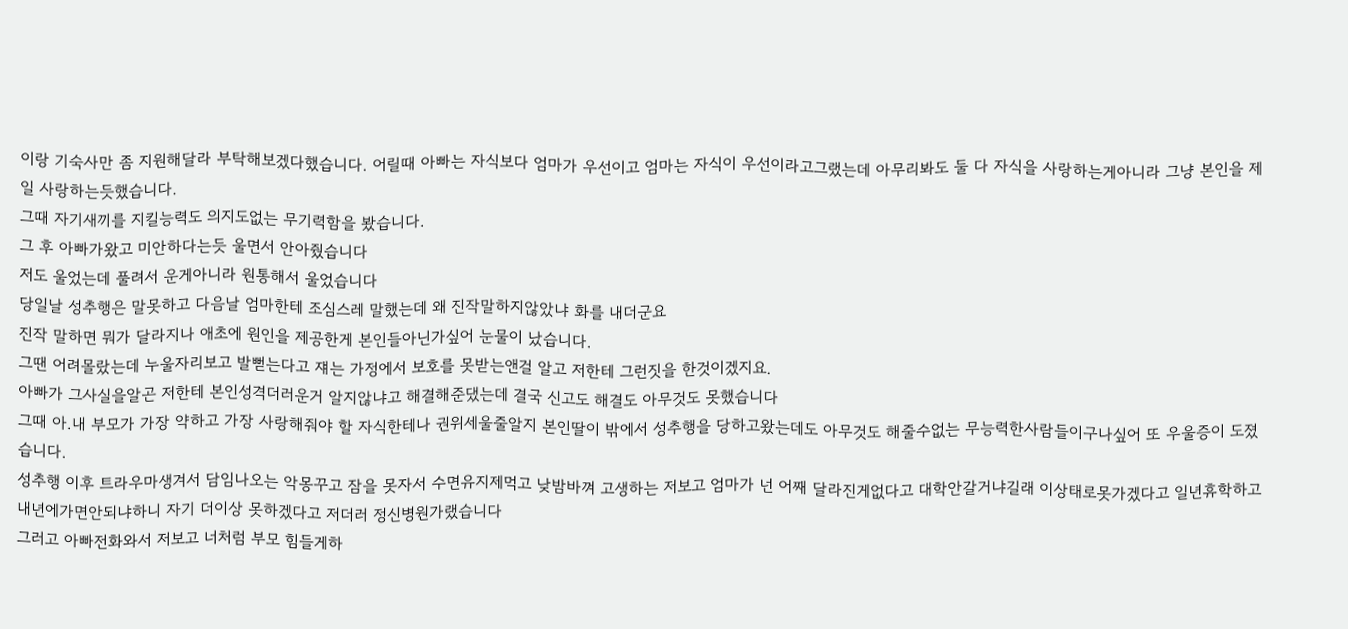이랑 기숙사만 좀 지원해달라 부탁해보겠다했습니다. 어릴때 아빠는 자식보다 엄마가 우선이고 엄마는 자식이 우선이라고그랬는데 아무리봐도 둘 다 자식을 사랑하는게아니라 그냥 본인을 제일 사랑하는듯했습니다.
그때 자기새끼를 지킬능력도 의지도없는 무기력함을 봤습니다.
그 후 아빠가왔고 미안하다는듯 울면서 안아줬습니다
저도 울었는데 풀려서 운게아니라 원통해서 울었습니다
당일날 성추행은 말못하고 다음날 엄마한테 조심스레 말했는데 왜 진작말하지않았냐 화를 내더군요
진작 말하면 뭐가 달라지나 애초에 원인을 제공한게 본인들아닌가싶어 눈물이 났습니다.
그땐 어려몰랐는데 누울자리보고 발뻗는다고 쟤는 가정에서 보호를 못받는앤걸 알고 저한테 그런짓을 한것이겠지요.
아빠가 그사실을알곤 저한테 본인성격더러운거 알지않냐고 해결해준댔는데 결국 신고도 해결도 아무것도 못했습니다
그때 아.내 부모가 가장 약하고 가장 사랑해줘야 할 자식한테나 권위세울줄알지 본인딸이 밖에서 성추행을 당하고왔는데도 아무것도 해줄수없는 무능력한사람들이구나싶어 또 우울증이 도졌습니다.
성추행 이후 트라우마생겨서 담임나오는 악몽꾸고 잠을 못자서 수면유지제먹고 낮밤바껴 고생하는 저보고 엄마가 넌 어째 달라진게없다고 대학안갈거냐길래 이상태로못가겠다고 일년휴학하고 내년에가면안되냐하니 자기 더이상 못하겠다고 저더러 정신병원가랬습니다
그러고 아빠전화와서 저보고 너처럼 부모 힘들게하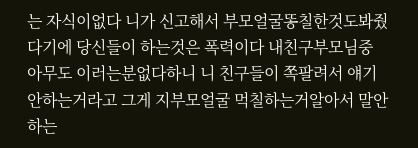는 자식이없다 니가 신고해서 부모얼굴똥칠한것도봐줬다기에 당신들이 하는것은 폭력이다 내친구부모님중 아무도 이러는분없다하니 니 친구들이 쪽팔려서 얘기안하는거라고 그게 지부모얼굴 먹칠하는거알아서 말안하는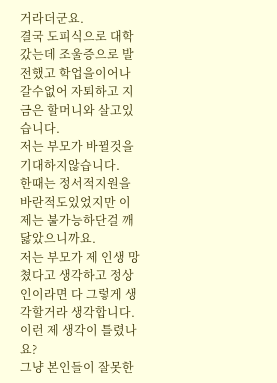거라더군요.
결국 도피식으로 대학갔는데 조울증으로 발전했고 학업을이어나갈수없어 자퇴하고 지금은 할머니와 살고있습니다.
저는 부모가 바뀔것을 기대하지않습니다.
한때는 정서적지원을 바란적도있었지만 이제는 불가능하단걸 깨닳았으니까요.
저는 부모가 제 인생 망쳤다고 생각하고 정상인이라면 다 그렇게 생각할거라 생각합니다. 이런 제 생각이 틀렸나요?
그냥 본인들이 잘못한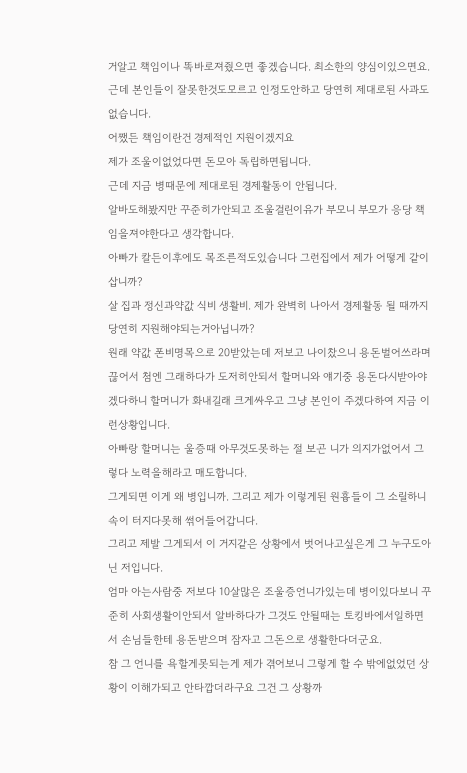거알고 책임이나 똑바로져줬으면 좋겠습니다. 최소한의 양심이있으면요.
근데 본인들이 잘못한것도모르고 인정도안하고 당연히 제대로된 사과도없습니다.
어쨌든 책임이란건 경제적인 지원이겠지요
제가 조울이없었다면 돈모아 독립하면됩니다.
근데 지금 병때문에 제대로된 경제활동이 안됩니다.
알바도해봤지만 꾸준히가안되고 조울걸린이유가 부모니 부모가 응당 책임을져야한다고 생각합니다.
아빠가 칼든이후에도 목조른적도있습니다 그런집에서 제가 어떻게 같이삽니까?
살 집과 정신과약값 식비 생활비. 제가 완벽히 나아서 경제활동 될 때까지 당연히 지원해야되는거아닙니까?
원래 약값 폰비명목으로 20받았는데 저보고 나이찼으니 용돈벌어쓰라며끊어서 첨엔 그래하다가 도저히안되서 할머니와 얘기중 용돈다시받아야겠다하니 할머니가 화내길래 크게싸우고 그냥 본인이 주겠다하여 지금 이런상황입니다.
아빠랑 할머니는 울증때 아무것도못하는 절 보곤 니가 의지가없어서 그렇다 노력을해라고 매도합니다.
그게되면 이게 왜 병입니까. 그리고 제가 이렇게된 원흉들이 그 소릴하니 속이 터지다못해 썪어들어갑니다.
그리고 제발 그게되서 이 거지같은 상황에서 벗어나고싶은게 그 누구도아닌 저입니다.
엄마 아는사람중 저보다 10살많은 조울증언니가있는데 병이있다보니 꾸준히 사회생활이안되서 알바하다가 그것도 안될때는 토킹바에서일하면서 손님들한테 용돈받으며 잠자고 그돈으로 생활한다더군요.
참 그 언니를 욕할게못되는게 제가 겪어보니 그렇게 할 수 밖에없었던 상황이 이해가되고 안타깝더라구요 그건 그 상황까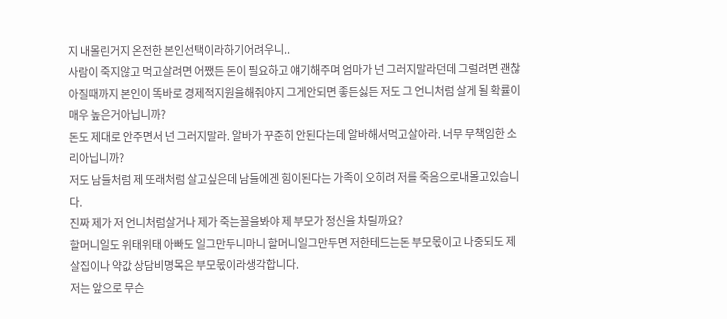지 내몰린거지 온전한 본인선택이라하기어려우니..
사람이 죽지않고 먹고살려면 어쨌든 돈이 필요하고 얘기해주며 엄마가 넌 그러지말라던데 그럴려면 괜찮아질때까지 본인이 똑바로 경제적지원을해줘야지 그게안되면 좋든싫든 저도 그 언니처럼 살게 될 확률이 매우 높은거아닙니까?
돈도 제대로 안주면서 넌 그러지말라. 알바가 꾸준히 안된다는데 알바해서먹고살아라. 너무 무책임한 소리아닙니까?
저도 남들처럼 제 또래처럼 살고싶은데 남들에겐 힘이된다는 가족이 오히려 저를 죽음으로내몰고있습니다.
진짜 제가 저 언니처럼살거나 제가 죽는꼴을봐야 제 부모가 정신을 차릴까요?
할머니일도 위태위태 아빠도 일그만두니마니 할머니일그만두면 저한테드는돈 부모몫이고 나중되도 제 살집이나 약값 상담비명목은 부모몫이라생각합니다.
저는 앞으로 무슨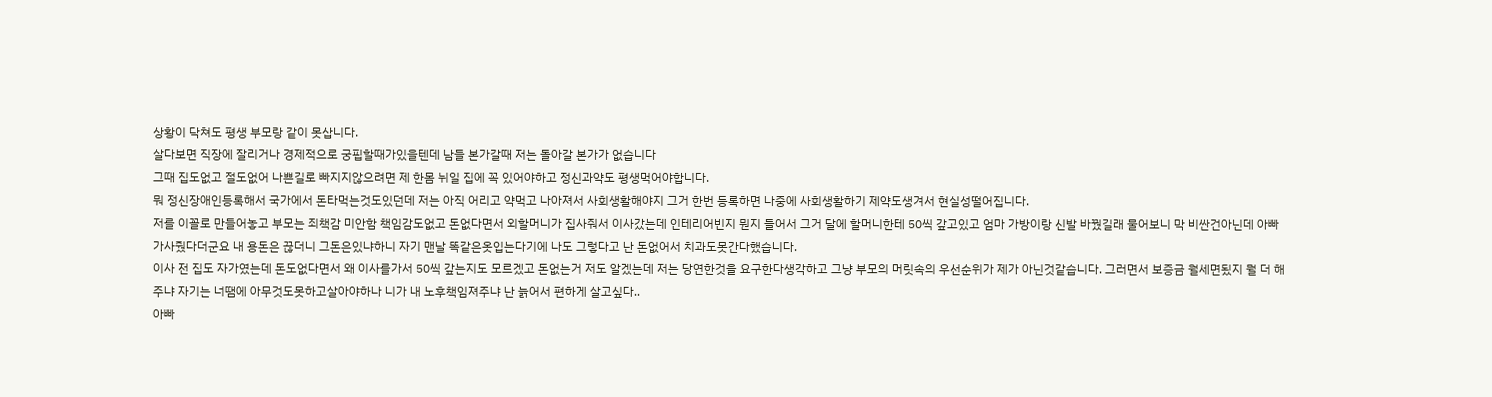상황이 닥쳐도 평생 부모랑 같이 못삽니다.
살다보면 직장에 잘리거나 경제적으로 궁핍할때가있을텐데 남들 본가갈때 저는 돌아갈 본가가 없습니다
그때 집도없고 절도없어 나쁜길로 빠지지않으려면 제 한몸 뉘일 집에 꼭 있어야하고 정신과약도 평생먹어야합니다.
뭐 정신장애인등록해서 국가에서 돈타먹는것도있던데 저는 아직 어리고 약먹고 나아져서 사회생활해야지 그거 한번 등록하면 나중에 사회생활하기 제약도생겨서 현실성떨어집니다.
저를 이꼴로 만들어놓고 부모는 죄책감 미안함 책임감도없고 돈없다면서 외할머니가 집사줘서 이사갔는데 인테리어빈지 뭔지 들어서 그거 달에 할머니한테 50씩 갚고있고 엄마 가방이랑 신발 바꿨길래 물어보니 막 비싼건아닌데 아빠가사줬다더군요 내 용돈은 끊더니 그돈은있냐하니 자기 맨날 똑같은옷입는다기에 나도 그렇다고 난 돈없어서 치과도못간다했습니다.
이사 전 집도 자가였는데 돈도없다면서 왜 이사를가서 50씩 갚는지도 모르겠고 돈없는거 저도 알겠는데 저는 당연한것을 요구한다생각하고 그냥 부모의 머릿속의 우선순위가 제가 아닌것같습니다. 그러면서 보증금 월세면됬지 뭘 더 해주냐 자기는 너땜에 아무것도못하고살아야하나 니가 내 노후책임져주냐 난 늙어서 편하게 살고싶다..
아빠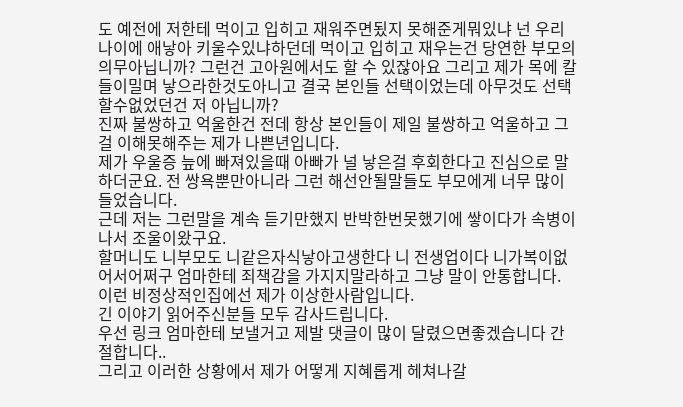도 예전에 저한테 먹이고 입히고 재워주면됬지 못해준게뭐있냐 넌 우리나이에 애낳아 키울수있냐하던데 먹이고 입히고 재우는건 당연한 부모의 의무아닙니까? 그런건 고아원에서도 할 수 있잖아요 그리고 제가 목에 칼 들이밀며 낳으라한것도아니고 결국 본인들 선택이었는데 아무것도 선택할수없었던건 저 아닙니까?
진짜 불쌍하고 억울한건 전데 항상 본인들이 제일 불쌍하고 억울하고 그걸 이해못해주는 제가 나쁜년입니다.
제가 우울증 늪에 빠져있을때 아빠가 널 낳은걸 후회한다고 진심으로 말하더군요. 전 쌍욕뿐만아니라 그런 해선안될말들도 부모에게 너무 많이 들었습니다.
근데 저는 그런말을 계속 듣기만했지 반박한번못했기에 쌓이다가 속병이나서 조울이왔구요.
할머니도 니부모도 니같은자식낳아고생한다 니 전생업이다 니가복이없어서어쩌구 엄마한테 죄책감을 가지지말라하고 그냥 말이 안통합니다.
이런 비정상적인집에선 제가 이상한사람입니다.
긴 이야기 읽어주신분들 모두 감사드립니다.
우선 링크 엄마한테 보낼거고 제발 댓글이 많이 달렸으면좋겠습니다 간절합니다..
그리고 이러한 상황에서 제가 어떻게 지혜롭게 헤쳐나갈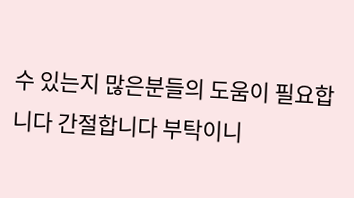수 있는지 많은분들의 도움이 필요합니다 간절합니다 부탁이니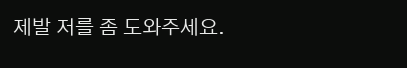제발 저를 좀 도와주세요.